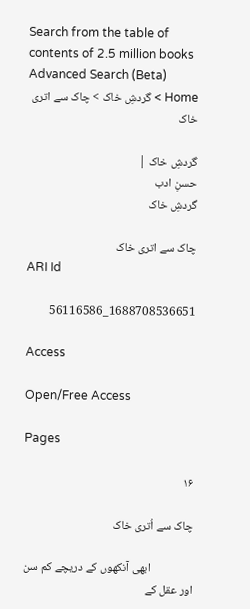Search from the table of contents of 2.5 million books
Advanced Search (Beta)
Home > گردشِ خاک > چاک سے اتری خاک

گردشِ خاک |
حسنِ ادب
گردشِ خاک

چاک سے اتری خاک
ARI Id

1688708536651_56116586

Access

Open/Free Access

Pages

۱۶

چاک سے اُتری خاک

                ابھی آنکھوں کے دریچے کم سن اور عقل کے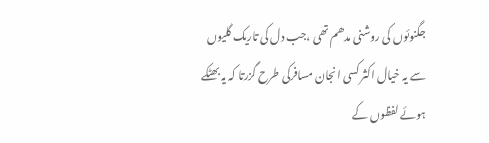جگنوئوں کی روشنی مدھم تھی ،جب دل کی تاریک گلیوں سے یہ خیال اکثر کسی انجان مسافرکی طرح گزرتا کہ یہ بھٹکے ہوئے لفظوں کے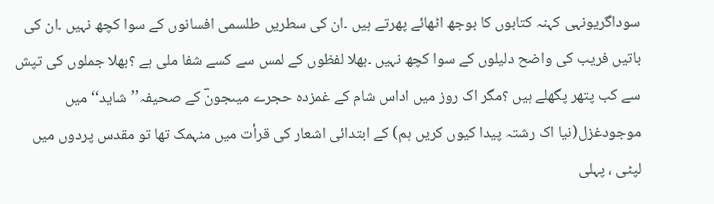سوداگریونہی کہنہ کتابوں کا بوجھ اٹھائے پھرتے ہیں ۔ان کی سطریں طلسمی افسانوں کے سوا کچھ نہیں ۔ان کی باتیں فریب کی واضح دلیلوں کے سوا کچھ نہیں ۔بھلا لفظوں کے لمس سے کسے شفا ملی ہے ؟بھلا جملوں کی تپش سے کب پتھر پگھلے ہیں ؟مگر اک روز میں اداس شام کے غمزدہ حجرے میںجونؔ کے صحیفہ’’شاید‘‘ میں موجودغزل(نیا اک رشتہ پیدا کیوں کریں ہم) کے ابتدائی اشعار کی قرأت میں منہمک تھا تو مقدس پردوں میں لپٹی ، پہلی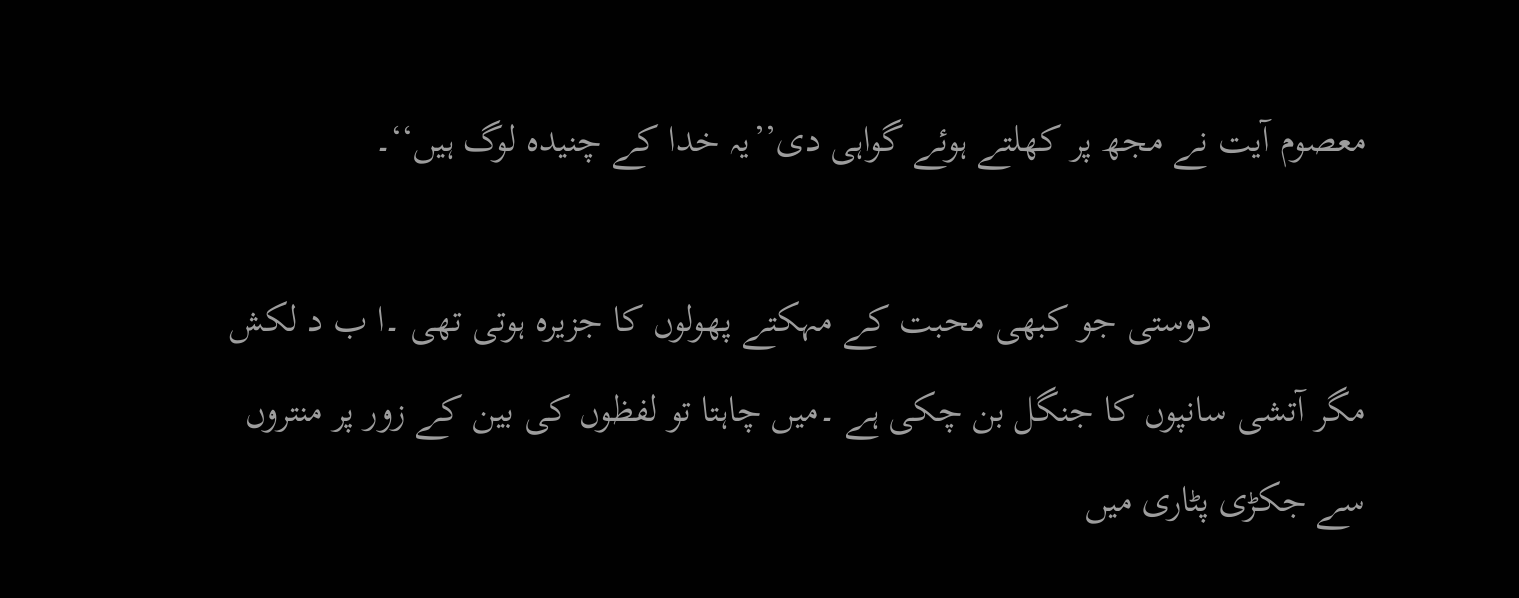معصوم آیت نے مجھ پر کھلتے ہوئے گواہی دی’’یہ خدا کے چنیدہ لوگ ہیں‘‘۔

                دوستی جو کبھی محبت کے مہکتے پھولوں کا جزیرہ ہوتی تھی ۔ا ب د لکش مگر آتشی سانپوں کا جنگل بن چکی ہے ۔میں چاہتا تو لفظوں کی بین کے زور پر منتروں سے جکڑی پٹاری میں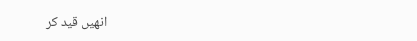انھیں قید کر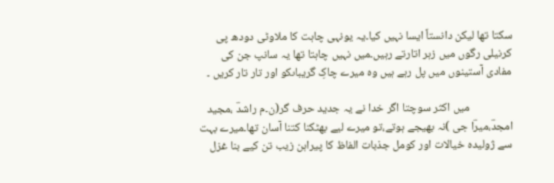سکتا تھا لیکن دانستاً ایسا نہیں کیا۔یہ یونہی چاہت کا ملاوٹی دودھ پی کرنیلی رگوں میں زہر اتارتے رہیں۔میں نہیں چاہتا تھا یہ سانپ جن کی مفادی آستینوں میں پل رہے ہیں وہ میرے چاکِ گریباںکو اور تار تار کریں ۔

                میں اکثر سوچتا اگر خدا نے یہ جدید حرف گر(ن۔م راشدؔ ،مجید امجدؔ،میرؔا جی )نہ بھیجے ہوتے،تو میرے لیے بھٹکنا کتنا آسان تھا۔میرے بہت سے ژولیدہ خیالات اور کومل جذبات الفاظ کا پیراہن زیب تن کیے بنا غزل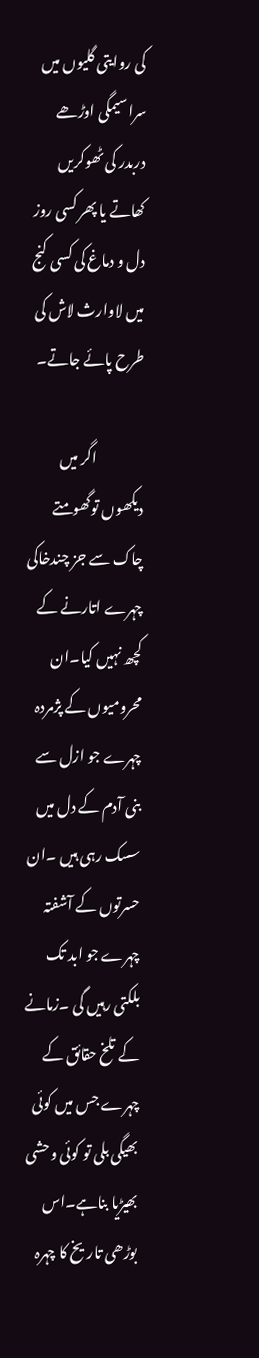کی روایتی گلیوں میں سراسیمگی اوڑھے دربدر کی ٹھوکریں کھاتے یا پھر کسی روز دل و دماغ کی کسی کنج میں لاوارث لاش کی طرح پائے جاتے۔

                اگر میں دیکھوں توگھومتے چاک سے جز چندخاکی چہرے اتارنے کے کچھ نہیں کیا۔ان محرومیوں کے پژمردہ چہرے جو ازل سے بنی آدم کے دل میں سسک رہی ہیں ۔ان حسرتوں کے آشفتہ چہرے جو ابد تک بلکتی رہیں گی ۔زمانے کے تلخ حقائق کے چہرے جس میں کوئی بھیگی بلی تو کوئی وحشی بھیڑیا بناہے۔اس بوڑھی تاریخ کا چہرہ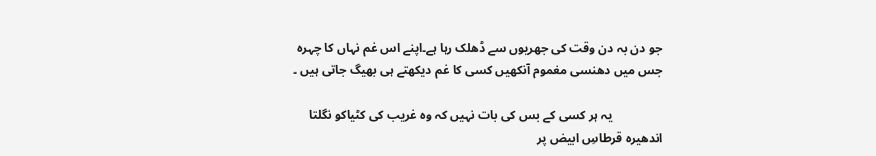جو دن بہ دن وقت کی جھریوں سے ڈھلک رہا ہے۔اپنے اس غم نہاں کا چہرہ جس میں دھنسی مغموم آنکھیں کسی کا غم دیکھتے ہی بھیگ جاتی ہیں ۔

                یہ ہر کسی کے بس کی بات نہیں کہ وہ غریب کی کٹیاکو نگلتا اندھیرہ قرطاسِ ابیض پر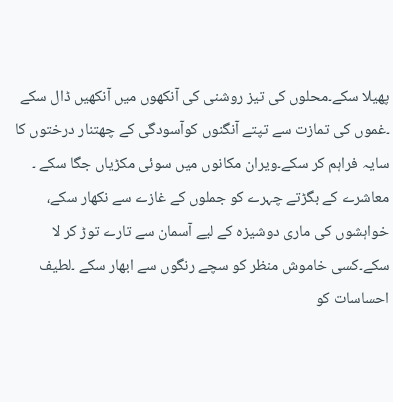پھیلا سکے۔محلوں کی تیز روشنی کی آنکھوں میں آنکھیں ڈال سکے ۔غموں کی تمازت سے تپتے آنگنوں کوآسودگی کے چھتنار درختوں کا سایہ فراہم کر سکے۔ویران مکانوں میں سوئی مکڑیاں جگا سکے ۔ معاشرے کے بگڑتے چہرے کو جملوں کے غازے سے نکھار سکے، خواہشوں کی ماری دوشیزہ کے لیے آسمان سے تارے توڑ کر لا سکے۔کسی خاموش منظر کو سچے رنگوں سے ابھار سکے ۔لطیف احساسات کو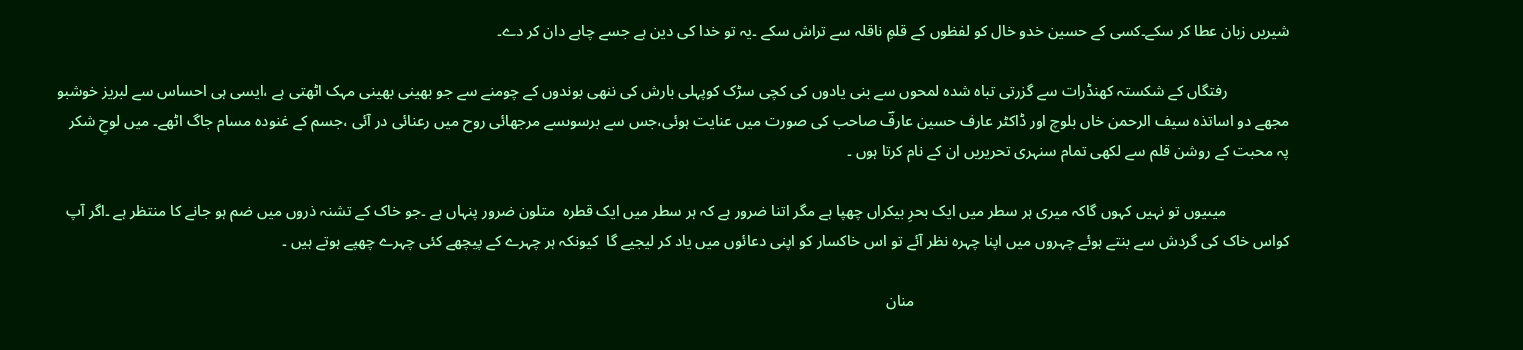شیریں زبان عطا کر سکے۔کسی کے حسین خدو خال کو لفظوں کے قلمِ ناقلہ سے تراش سکے ۔یہ تو خدا کی دین ہے جسے چاہے دان کر دے۔

                رفتگاں کے شکستہ کھنڈرات سے گزرتی تباہ شدہ لمحوں سے بنی یادوں کی کچی سڑک کوپہلی بارش کی ننھی بوندوں کے چومنے سے جو بھینی بھینی مہک اٹھتی ہے ،ایسی ہی احساس سے لبریز خوشبو مجھے دو اساتذہ سیف الرحمن خاں بلوچ اور ڈاکٹر عارف حسین عارفؔ صاحب کی صورت میں عنایت ہوئی،جس سے برسوںسے مرجھائی روح میں رعنائی در آئی ،جسم کے غنودہ مسام جاگ اٹھے۔ میں لوحِ شکر پہ محبت کے روشن قلم سے لکھی تمام سنہری تحریریں ان کے نام کرتا ہوں ۔

                میںیوں تو نہیں کہوں گاکہ میری ہر سطر میں ایک بحرِ بیکراں چھپا ہے مگر اتنا ضرور ہے کہ ہر سطر میں ایک قطرہ  متلون ضرور پنہاں ہے ۔جو خاک کے تشنہ ذروں میں ضم ہو جانے کا منتظر ہے ۔اگر آپ کواس خاک کی گردش سے بنتے ہوئے چہروں میں اپنا چہرہ نظر آئے تو اس خاکسار کو اپنی دعائوں میں یاد کر لیجیے گا  کیونکہ ہر چہرے کے پیچھے کئی چہرے چھپے ہوتے ہیں ۔

                                                                                                منان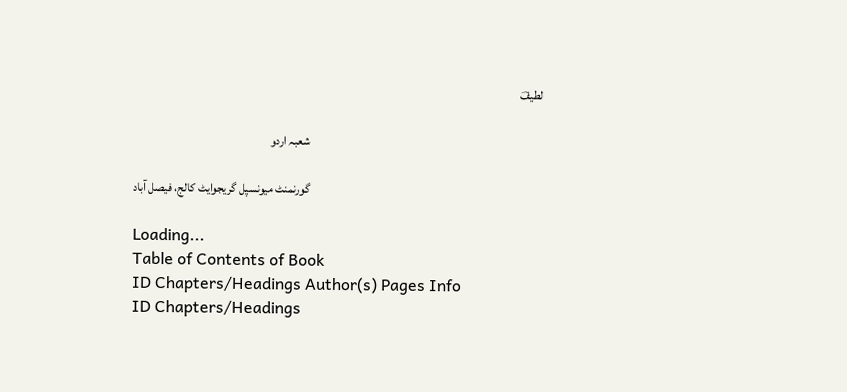لطیفؔ

                                                                                                شعبہ اردو

                                                                                                گورنمنٹ میونسپل گریجوایٹ کالج، فیصل آباد

Loading...
Table of Contents of Book
ID Chapters/Headings Author(s) Pages Info
ID Chapters/Headings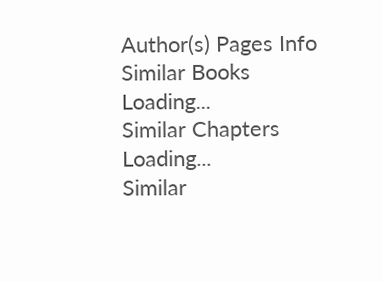Author(s) Pages Info
Similar Books
Loading...
Similar Chapters
Loading...
Similar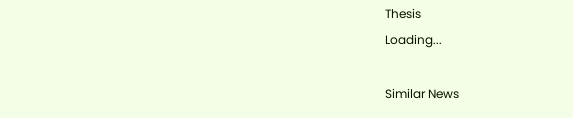Thesis
Loading...

Similar News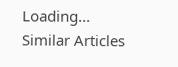Loading...
Similar Articles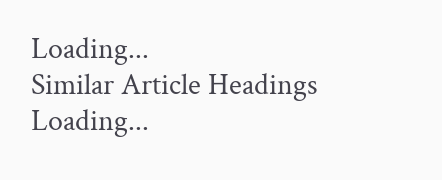Loading...
Similar Article Headings
Loading...